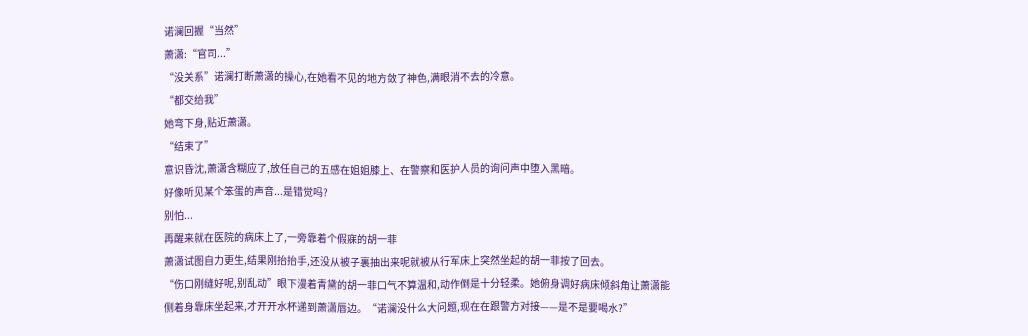诺澜回握“当然”
萧潇:“官司...”
“没关系”诺澜打断萧潇的操心,在她看不见的地方敛了神色,满眼消不去的冷意。
“都交给我”
她弯下身,贴近萧潇。
“结束了”
意识昏沈,萧潇含糊应了,放任自己的五感在姐姐膝上、在警察和医护人员的询问声中堕入黑暗。
好像听见某个笨蛋的声音...是错觉吗?
别怕...
再醒来就在医院的病床上了,一旁靠着个假寐的胡一菲
萧潇试图自力更生,结果刚抬抬手,还没从被子裏抽出来呢就被从行军床上突然坐起的胡一菲按了回去。
“伤口刚缝好呢,别乱动”眼下漫着青黛的胡一菲口气不算温和,动作倒是十分轻柔。她俯身调好病床倾斜角让萧潇能侧着身靠床坐起来,才开开水杯递到萧潇唇边。“诺澜没什么大问题,现在在跟警方对接——是不是要喝水?”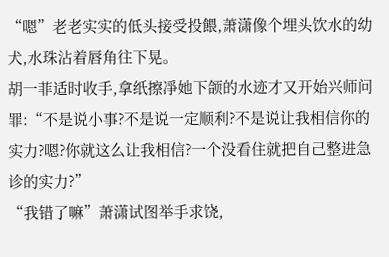“嗯”老老实实的低头接受投餵,萧潇像个埋头饮水的幼犬,水珠沾着唇角往下晃。
胡一菲适时收手,拿纸擦凈她下颌的水迹才又开始兴师问罪:“不是说小事?不是说一定顺利?不是说让我相信你的实力?嗯?你就这么让我相信?一个没看住就把自己整进急诊的实力?”
“我错了嘛”萧潇试图举手求饶,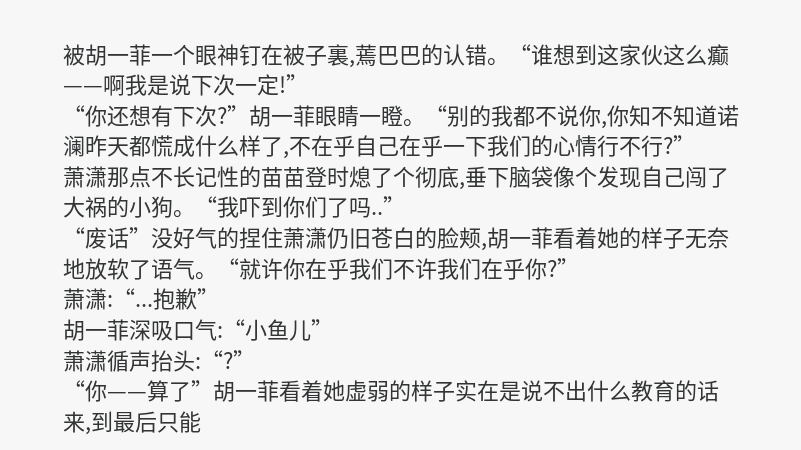被胡一菲一个眼神钉在被子裏,蔫巴巴的认错。“谁想到这家伙这么癫——啊我是说下次一定!”
“你还想有下次?”胡一菲眼睛一瞪。“别的我都不说你,你知不知道诺澜昨天都慌成什么样了,不在乎自己在乎一下我们的心情行不行?”
萧潇那点不长记性的苗苗登时熄了个彻底,垂下脑袋像个发现自己闯了大祸的小狗。“我吓到你们了吗..”
“废话”没好气的捏住萧潇仍旧苍白的脸颊,胡一菲看着她的样子无奈地放软了语气。“就许你在乎我们不许我们在乎你?”
萧潇:“...抱歉”
胡一菲深吸口气:“小鱼儿”
萧潇循声抬头:“?”
“你——算了”胡一菲看着她虚弱的样子实在是说不出什么教育的话来,到最后只能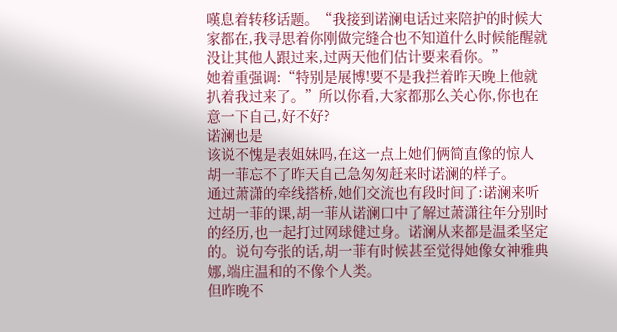嘆息着转移话题。“我接到诺澜电话过来陪护的时候大家都在,我寻思着你刚做完缝合也不知道什么时候能醒就没让其他人跟过来,过两天他们估计要来看你。”
她着重强调:“特别是展博!要不是我拦着昨天晚上他就扒着我过来了。”所以你看,大家都那么关心你,你也在意一下自己,好不好?
诺澜也是
该说不愧是表姐妹吗,在这一点上她们俩简直像的惊人
胡一菲忘不了昨天自己急匆匆赶来时诺澜的样子。
通过萧潇的牵线搭桥,她们交流也有段时间了:诺澜来听过胡一菲的课,胡一菲从诺澜口中了解过萧潇往年分别时的经历,也一起打过网球健过身。诺澜从来都是温柔坚定的。说句夸张的话,胡一菲有时候甚至觉得她像女神雅典娜,端庄温和的不像个人类。
但昨晚不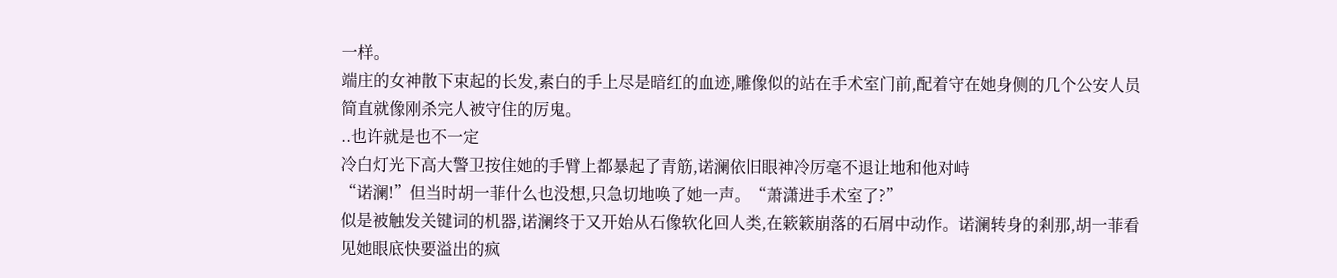一样。
端庄的女神散下束起的长发,素白的手上尽是暗红的血迹,雕像似的站在手术室门前,配着守在她身侧的几个公安人员简直就像刚杀完人被守住的厉鬼。
..也许就是也不一定
冷白灯光下高大警卫按住她的手臂上都暴起了青筋,诺澜依旧眼神冷厉毫不退让地和他对峙
“诺澜!”但当时胡一菲什么也没想,只急切地唤了她一声。“萧潇进手术室了?”
似是被触发关键词的机器,诺澜终于又开始从石像软化回人类,在簌簌崩落的石屑中动作。诺澜转身的剎那,胡一菲看见她眼底快要溢出的疯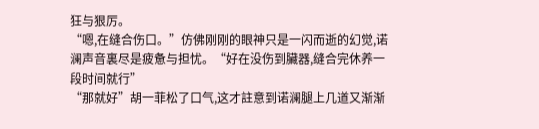狂与狠厉。
“嗯,在缝合伤口。”仿佛刚刚的眼神只是一闪而逝的幻觉,诺澜声音裏尽是疲惫与担忧。“好在没伤到臟器,缝合完休养一段时间就行”
“那就好”胡一菲松了口气,这才註意到诺澜腿上几道又渐渐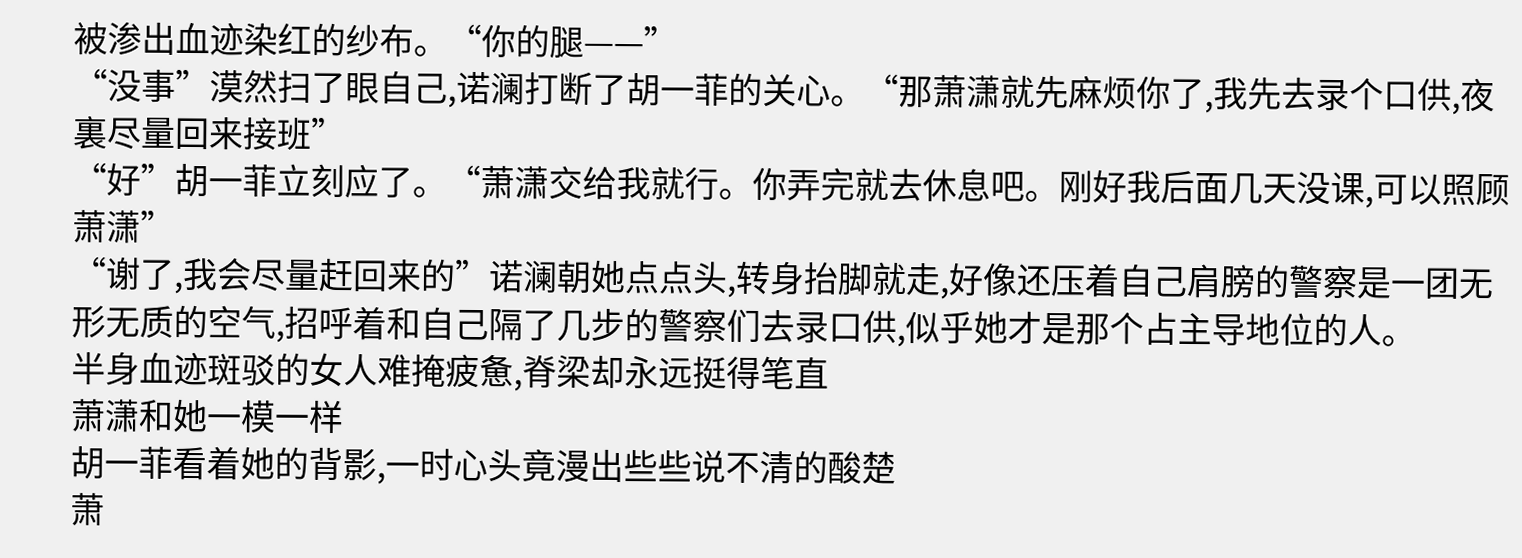被渗出血迹染红的纱布。“你的腿——”
“没事”漠然扫了眼自己,诺澜打断了胡一菲的关心。“那萧潇就先麻烦你了,我先去录个口供,夜裏尽量回来接班”
“好”胡一菲立刻应了。“萧潇交给我就行。你弄完就去休息吧。刚好我后面几天没课,可以照顾萧潇”
“谢了,我会尽量赶回来的”诺澜朝她点点头,转身抬脚就走,好像还压着自己肩膀的警察是一团无形无质的空气,招呼着和自己隔了几步的警察们去录口供,似乎她才是那个占主导地位的人。
半身血迹斑驳的女人难掩疲惫,脊梁却永远挺得笔直
萧潇和她一模一样
胡一菲看着她的背影,一时心头竟漫出些些说不清的酸楚
萧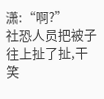潇:“啊?”
社恐人员把被子往上扯了扯,干笑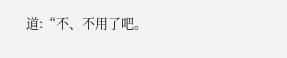道:“不、不用了吧。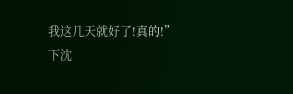我这几天就好了!真的!”
下沈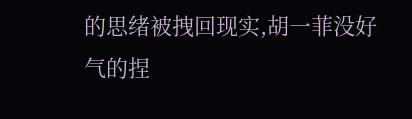的思绪被拽回现实,胡一菲没好气的捏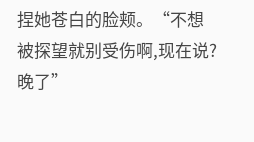捏她苍白的脸颊。“不想被探望就别受伤啊,现在说?晚了”